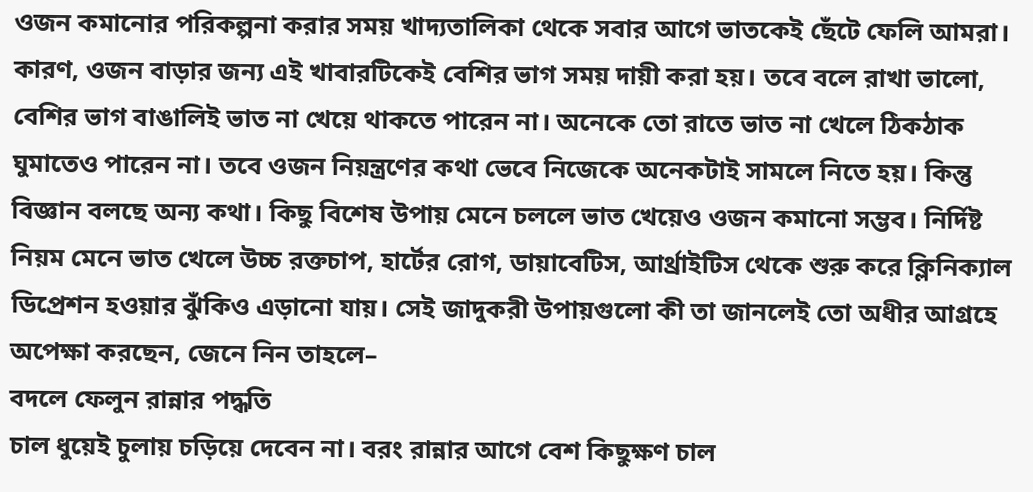ওজন কমানোর পরিকল্পনা করার সময় খাদ্যতালিকা থেকে সবার আগে ভাতকেই ছেঁটে ফেলি আমরা। কারণ, ওজন বাড়ার জন্য এই খাবারটিকেই বেশির ভাগ সময় দায়ী করা হয়। তবে বলে রাখা ভালো, বেশির ভাগ বাঙালিই ভাত না খেয়ে থাকতে পারেন না। অনেকে তো রাতে ভাত না খেলে ঠিকঠাক ঘুমাতেও পারেন না। তবে ওজন নিয়ন্ত্রণের কথা ভেবে নিজেকে অনেকটাই সামলে নিতে হয়। কিন্তু বিজ্ঞান বলছে অন্য কথা। কিছু বিশেষ উপায় মেনে চললে ভাত খেয়েও ওজন কমানো সম্ভব। নির্দিষ্ট নিয়ম মেনে ভাত খেলে উচ্চ রক্তচাপ, হার্টের রোগ, ডায়াবেটিস, আর্থ্রাইটিস থেকে শুরু করে ক্লিনিক্যাল ডিপ্রেশন হওয়ার ঝুঁকিও এড়ানো যায়। সেই জাদুকরী উপায়গুলো কী তা জানলেই তো অধীর আগ্রহে অপেক্ষা করছেন, জেনে নিন তাহলে–
বদলে ফেলুন রান্নার পদ্ধতি
চাল ধুয়েই চুলায় চড়িয়ে দেবেন না। বরং রান্নার আগে বেশ কিছুক্ষণ চাল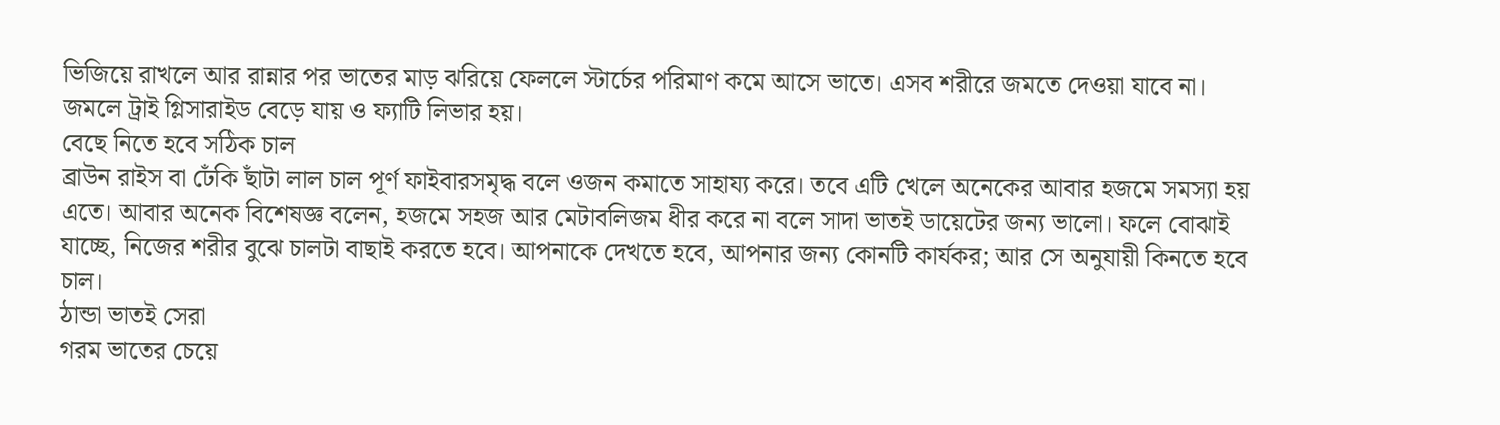ভিজিয়ে রাখলে আর রান্নার পর ভাতের মাড় ঝরিয়ে ফেললে স্টার্চের পরিমাণ কমে আসে ভাতে। এসব শরীরে জমতে দেওয়া যাবে না। জমলে ট্রাই গ্লিসারাইড বেড়ে যায় ও ফ্যাটি লিভার হয়।
বেছে নিতে হবে সঠিক চাল
ব্রাউন রাইস বা ঢেঁকি ছাঁটা লাল চাল পূর্ণ ফাইবারসমৃদ্ধ বলে ওজন কমাতে সাহায্য করে। তবে এটি খেলে অনেকের আবার হজমে সমস্যা হয় এতে। আবার অনেক বিশেষজ্ঞ বলেন, হজমে সহজ আর মেটাবলিজম ধীর করে না বলে সাদা ভাতই ডায়েটের জন্য ভালো। ফলে বোঝাই যাচ্ছে, নিজের শরীর বুঝে চালটা বাছাই করতে হবে। আপনাকে দেখতে হবে, আপনার জন্য কোনটি কার্যকর; আর সে অনুযায়ী কিনতে হবে চাল।
ঠান্ডা ভাতই সেরা
গরম ভাতের চেয়ে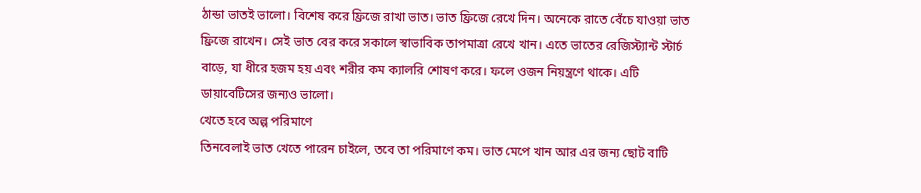ঠান্ডা ভাতই ভালো। বিশেষ করে ফ্রিজে রাখা ভাত। ভাত ফ্রিজে রেখে দিন। অনেকে রাতে বেঁচে যাওয়া ভাত ফ্রিজে রাখেন। সেই ভাত বের করে সকালে স্বাভাবিক তাপমাত্রা রেখে খান। এতে ভাতের রেজিস্ট্যান্ট স্টার্চ বাড়ে, যা ধীরে হজম হয় এবং শরীর কম ক্যালরি শোষণ করে। ফলে ওজন নিয়ন্ত্রণে থাকে। এটি ডায়াবেটিসের জন্যও ভালো।
খেতে হবে অল্প পরিমাণে
তিনবেলাই ভাত খেতে পারেন চাইলে, তবে তা পরিমাণে কম। ভাত মেপে খান আর এর জন্য ছোট বাটি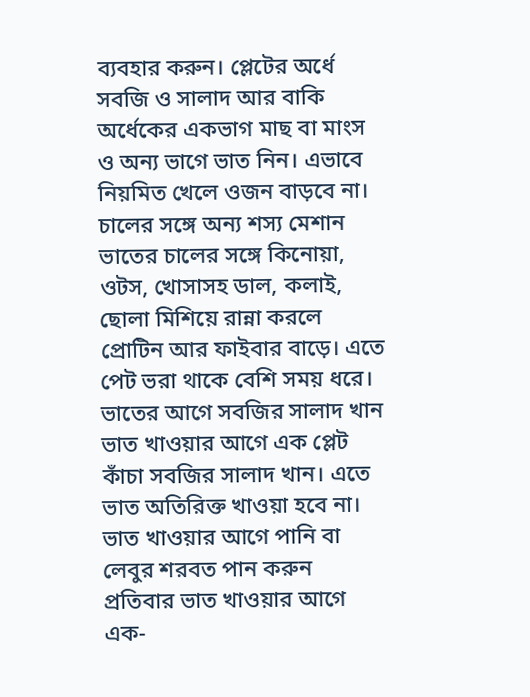ব্যবহার করুন। প্লেটের অর্ধে সবজি ও সালাদ আর বাকি অর্ধেকের একভাগ মাছ বা মাংস ও অন্য ভাগে ভাত নিন। এভাবে নিয়মিত খেলে ওজন বাড়বে না।
চালের সঙ্গে অন্য শস্য মেশান
ভাতের চালের সঙ্গে কিনোয়া, ওটস, খোসাসহ ডাল, কলাই, ছোলা মিশিয়ে রান্না করলে প্রোটিন আর ফাইবার বাড়ে। এতে পেট ভরা থাকে বেশি সময় ধরে।
ভাতের আগে সবজির সালাদ খান
ভাত খাওয়ার আগে এক প্লেট কাঁচা সবজির সালাদ খান। এতে ভাত অতিরিক্ত খাওয়া হবে না।
ভাত খাওয়ার আগে পানি বা লেবুর শরবত পান করুন
প্রতিবার ভাত খাওয়ার আগে এক-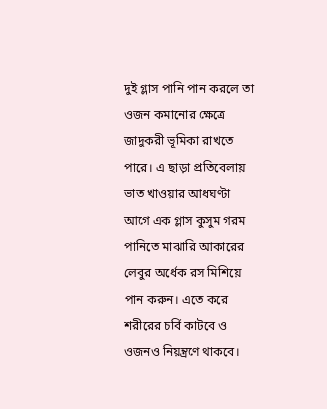দুই গ্লাস পানি পান করলে তা ওজন কমানোর ক্ষেত্রে জাদুকরী ভূমিকা রাখতে পারে। এ ছাড়া প্রতিবেলায় ভাত খাওয়ার আধঘণ্টা আগে এক গ্লাস কুসুম গরম পানিতে মাঝারি আকারের লেবুর অর্ধেক রস মিশিয়ে পান করুন। এতে করে শরীরের চর্বি কাটবে ও ওজনও নিয়ন্ত্রণে থাকবে।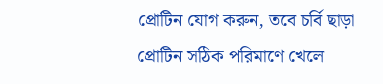প্রোটিন যোগ করুন, তবে চর্বি ছাড়া
প্রোটিন সঠিক পরিমাণে খেলে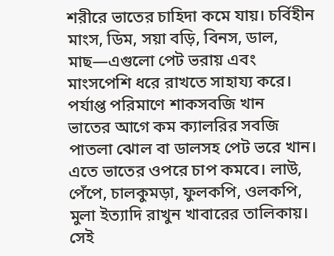শরীরে ভাতের চাহিদা কমে যায়। চর্বিহীন মাংস, ডিম, সয়া বড়ি, বিনস, ডাল, মাছ—এগুলো পেট ভরায় এবং মাংসপেশি ধরে রাখতে সাহায্য করে।
পর্যাপ্ত পরিমাণে শাকসবজি খান
ভাতের আগে কম ক্যালরির সবজি পাতলা ঝোল বা ডালসহ পেট ভরে খান। এতে ভাতের ওপরে চাপ কমবে। লাউ, পেঁপে, চালকুমড়া, ফুলকপি, ওলকপি, মুলা ইত্যাদি রাখুন খাবারের তালিকায়। সেই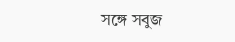সঙ্গে সবুজ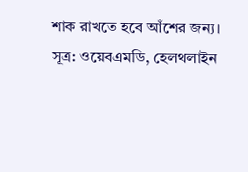শাক রাখতে হবে আঁশের জন্য।
সূত্র: ওয়েবএমডি, হেলথলাইন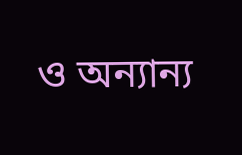ও অন্যান্য